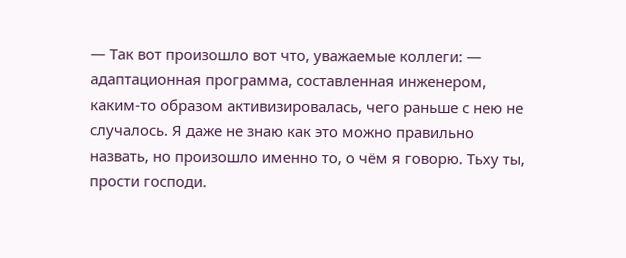— Так вот произошло вот что, уважаемые коллеги: — адаптационная программа, составленная инженером, каким-то образом активизировалась, чего раньше с нею не случалось. Я даже не знаю как это можно правильно назвать, но произошло именно то, о чём я говорю. Тьху ты, прости господи.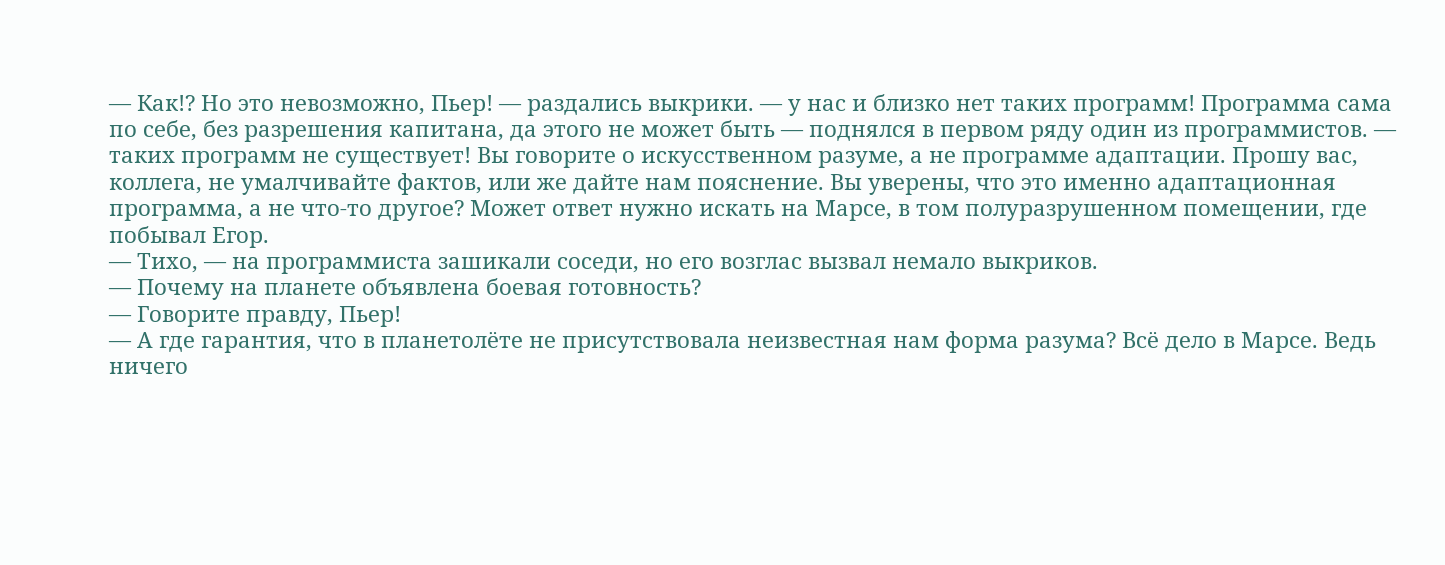— Как!? Но это невозможно, Пьер! — раздались выкрики. — у нас и близко нет таких программ! Программа сама по себе, без разрешения капитана, да этого не может быть — поднялся в первом ряду один из программистов. — таких программ не существует! Вы говорите о искусственном разуме, а не программе адаптации. Прошу вас, коллега, не умалчивайте фактов, или же дайте нам пояснение. Вы уверены, что это именно адаптационная программа, а не что-то другое? Может ответ нужно искать на Марсе, в том полуразрушенном помещении, где побывал Егор.
— Тихо, — на программиста зашикали соседи, но его возглас вызвал немало выкриков.
— Почему на планете объявлена боевая готовность?
— Говорите правду, Пьер!
— А где гарантия, что в планетолёте не присутствовала неизвестная нам форма разума? Всё дело в Марсе. Ведь ничего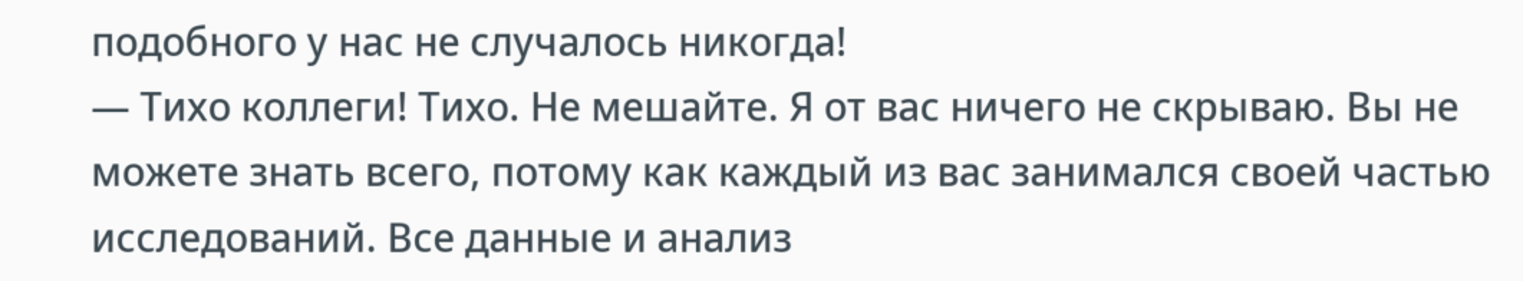подобного у нас не случалось никогда!
— Тихо коллеги! Тихо. Не мешайте. Я от вас ничего не скрываю. Вы не можете знать всего, потому как каждый из вас занимался своей частью исследований. Все данные и анализ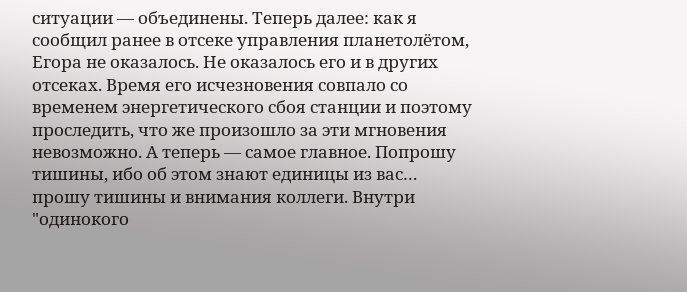ситуации — объединены. Теперь далее: как я сообщил ранее в отсеке управления планетолётом, Егора не оказалось. Не оказалось его и в других отсеках. Время его исчезновения совпало со временем энергетического сбоя станции и поэтому проследить, что же произошло за эти мгновения невозможно. А теперь — самое главное. Попрошу тишины, ибо об этом знают единицы из вас… прошу тишины и внимания коллеги. Внутри "одинокого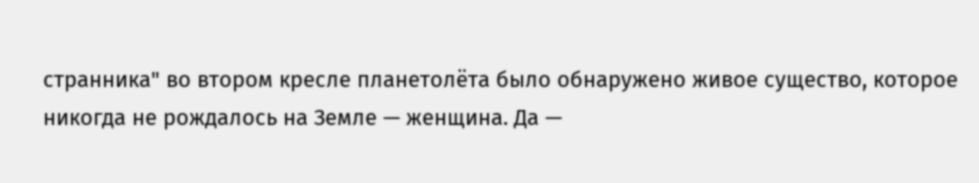странника" во втором кресле планетолёта было обнаружено живое существо, которое никогда не рождалось на Земле — женщина. Да —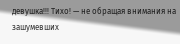девушка!!! Тихо! — не обращая внимания на зашумевших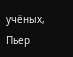учёных, Пьер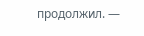продолжил. —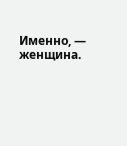Именно, — женщина.